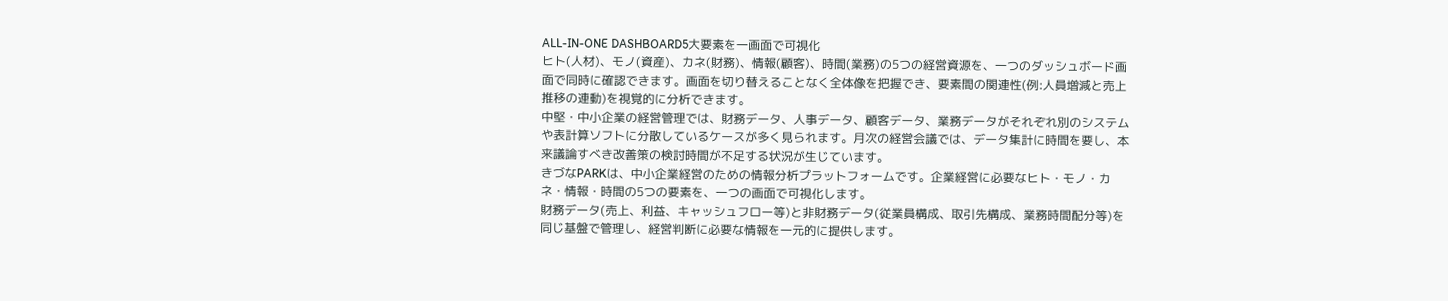ALL-IN-ONE DASHBOARD5大要素を一画面で可視化
ヒト(人材)、モノ(資産)、カネ(財務)、情報(顧客)、時間(業務)の5つの経営資源を、一つのダッシュボード画面で同時に確認できます。画面を切り替えることなく全体像を把握でき、要素間の関連性(例:人員増減と売上推移の連動)を視覚的に分析できます。
中堅・中小企業の経営管理では、財務データ、人事データ、顧客データ、業務データがそれぞれ別のシステムや表計算ソフトに分散しているケースが多く見られます。月次の経営会議では、データ集計に時間を要し、本来議論すべき改善策の検討時間が不足する状況が生じています。
きづなPARKは、中小企業経営のための情報分析プラットフォームです。企業経営に必要なヒト・モノ・カネ・情報・時間の5つの要素を、一つの画面で可視化します。
財務データ(売上、利益、キャッシュフロー等)と非財務データ(従業員構成、取引先構成、業務時間配分等)を同じ基盤で管理し、経営判断に必要な情報を一元的に提供します。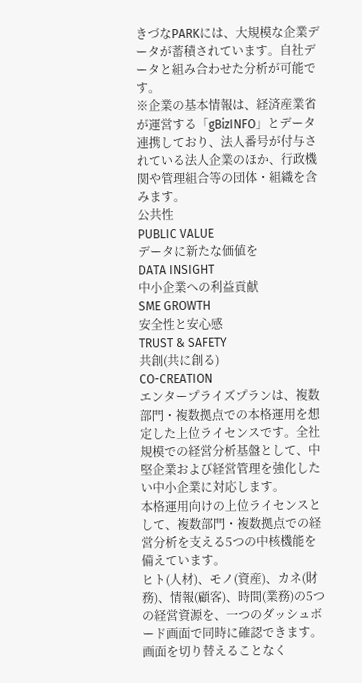きづなPARKには、大規模な企業データが蓄積されています。自社データと組み合わせた分析が可能です。
※企業の基本情報は、経済産業省が運営する「gBizINFO」とデータ連携しており、法人番号が付与されている法人企業のほか、行政機関や管理組合等の団体・組織を含みます。
公共性
PUBLIC VALUE
データに新たな価値を
DATA INSIGHT
中小企業への利益貢献
SME GROWTH
安全性と安心感
TRUST & SAFETY
共創(共に創る)
CO-CREATION
エンタープライズプランは、複数部門・複数拠点での本格運用を想定した上位ライセンスです。全社規模での経営分析基盤として、中堅企業および経営管理を強化したい中小企業に対応します。
本格運用向けの上位ライセンスとして、複数部門・複数拠点での経営分析を支える5つの中核機能を備えています。
ヒト(人材)、モノ(資産)、カネ(財務)、情報(顧客)、時間(業務)の5つの経営資源を、一つのダッシュボード画面で同時に確認できます。画面を切り替えることなく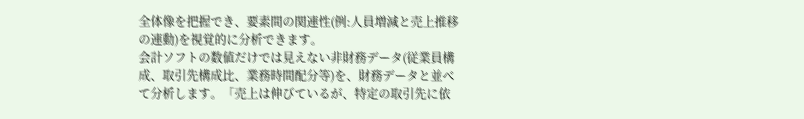全体像を把握でき、要素間の関連性(例:人員増減と売上推移の連動)を視覚的に分析できます。
会計ソフトの数値だけでは見えない非財務データ(従業員構成、取引先構成比、業務時間配分等)を、財務データと並べて分析します。「売上は伸びているが、特定の取引先に依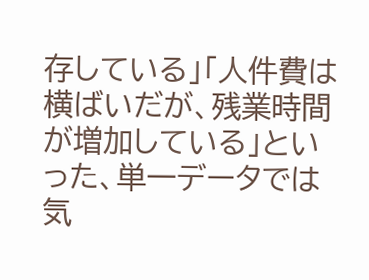存している」「人件費は横ばいだが、残業時間が増加している」といった、単一データでは気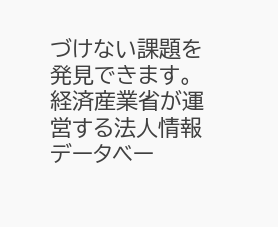づけない課題を発見できます。
経済産業省が運営する法人情報データベー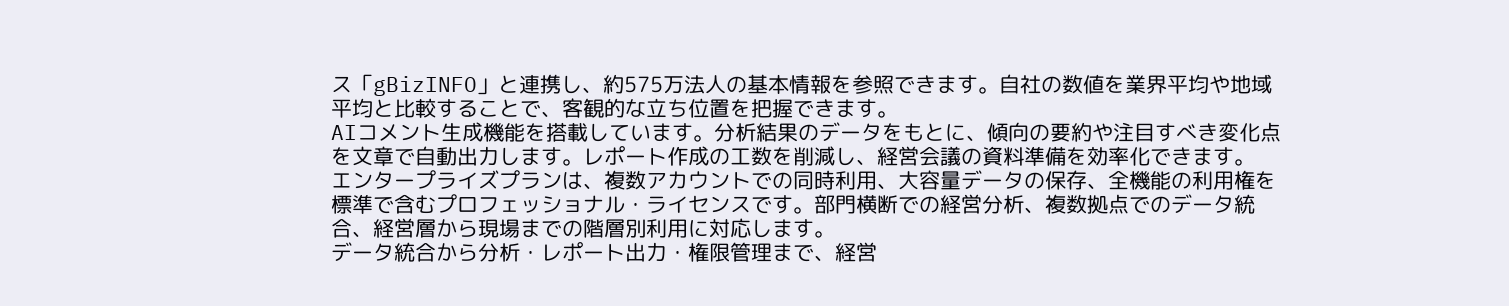ス「gBizINFO」と連携し、約575万法人の基本情報を参照できます。自社の数値を業界平均や地域平均と比較することで、客観的な立ち位置を把握できます。
AIコメント生成機能を搭載しています。分析結果のデータをもとに、傾向の要約や注目すべき変化点を文章で自動出力します。レポート作成の工数を削減し、経営会議の資料準備を効率化できます。
エンタープライズプランは、複数アカウントでの同時利用、大容量データの保存、全機能の利用権を標準で含むプロフェッショナル・ライセンスです。部門横断での経営分析、複数拠点でのデータ統合、経営層から現場までの階層別利用に対応します。
データ統合から分析・レポート出力・権限管理まで、経営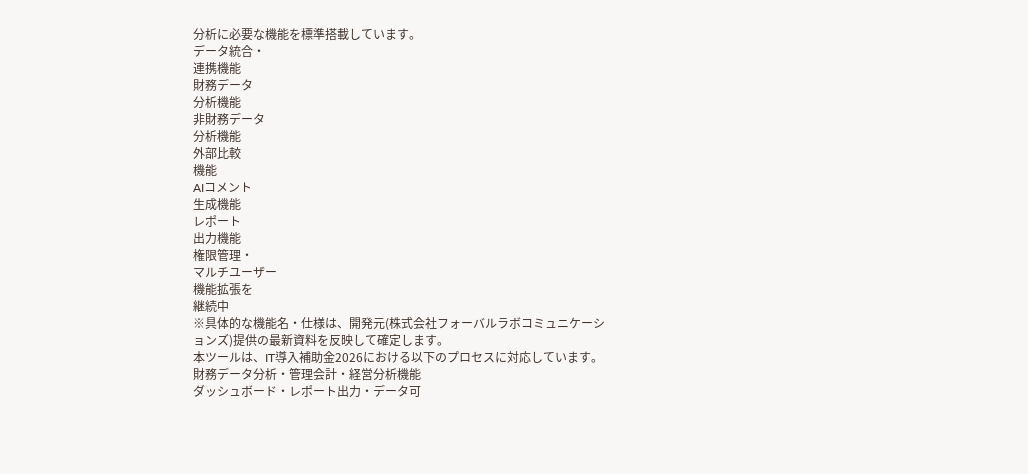分析に必要な機能を標準搭載しています。
データ統合・
連携機能
財務データ
分析機能
非財務データ
分析機能
外部比較
機能
AIコメント
生成機能
レポート
出力機能
権限管理・
マルチユーザー
機能拡張を
継続中
※具体的な機能名・仕様は、開発元(株式会社フォーバルラボコミュニケーションズ)提供の最新資料を反映して確定します。
本ツールは、IT導入補助金2026における以下のプロセスに対応しています。
財務データ分析・管理会計・経営分析機能
ダッシュボード・レポート出力・データ可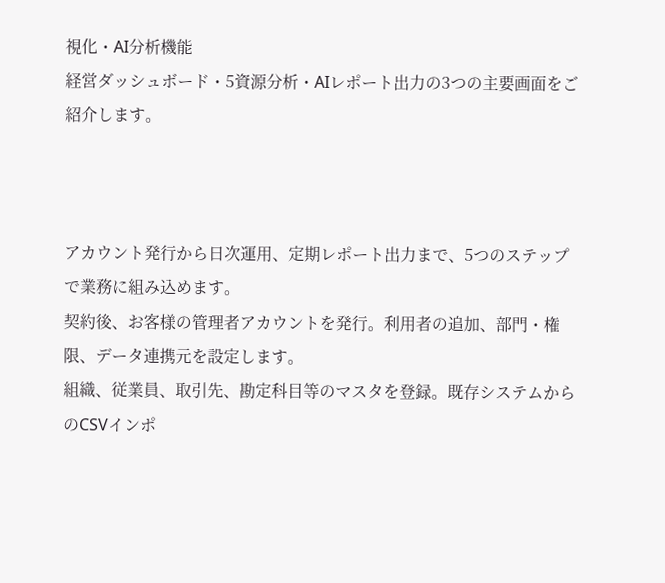視化・AI分析機能
経営ダッシュボード・5資源分析・AIレポート出力の3つの主要画面をご紹介します。



アカウント発行から日次運用、定期レポート出力まで、5つのステップで業務に組み込めます。
契約後、お客様の管理者アカウントを発行。利用者の追加、部門・権限、データ連携元を設定します。
組織、従業員、取引先、勘定科目等のマスタを登録。既存システムからのCSVインポ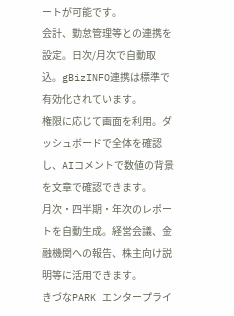ートが可能です。
会計、勤怠管理等との連携を設定。日次/月次で自動取込。gBizINFO連携は標準で有効化されています。
権限に応じて画面を利用。ダッシュボードで全体を確認し、AIコメントで数値の背景を文章で確認できます。
月次・四半期・年次のレポートを自動生成。経営会議、金融機関への報告、株主向け説明等に活用できます。
きづなPARK エンタープライ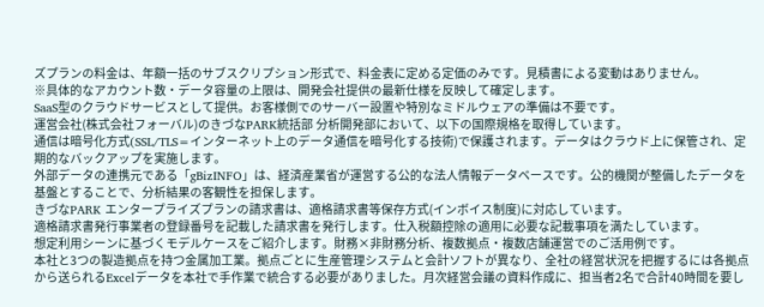ズプランの料金は、年額一括のサブスクリプション形式で、料金表に定める定価のみです。見積書による変動はありません。
※具体的なアカウント数・データ容量の上限は、開発会社提供の最新仕様を反映して確定します。
SaaS型のクラウドサービスとして提供。お客様側でのサーバー設置や特別なミドルウェアの準備は不要です。
運営会社(株式会社フォーバル)のきづなPARK統括部 分析開発部において、以下の国際規格を取得しています。
通信は暗号化方式(SSL/TLS=インターネット上のデータ通信を暗号化する技術)で保護されます。データはクラウド上に保管され、定期的なバックアップを実施します。
外部データの連携元である「gBizINFO」は、経済産業省が運営する公的な法人情報データベースです。公的機関が整備したデータを基盤とすることで、分析結果の客観性を担保します。
きづなPARK エンタープライズプランの請求書は、適格請求書等保存方式(インボイス制度)に対応しています。
適格請求書発行事業者の登録番号を記載した請求書を発行します。仕入税額控除の適用に必要な記載事項を満たしています。
想定利用シーンに基づくモデルケースをご紹介します。財務×非財務分析、複数拠点・複数店舗運営でのご活用例です。
本社と3つの製造拠点を持つ金属加工業。拠点ごとに生産管理システムと会計ソフトが異なり、全社の経営状況を把握するには各拠点から送られるExcelデータを本社で手作業で統合する必要がありました。月次経営会議の資料作成に、担当者2名で合計40時間を要し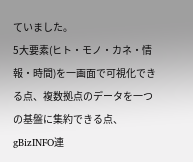ていました。
5大要素(ヒト・モノ・カネ・情報・時間)を一画面で可視化できる点、複数拠点のデータを一つの基盤に集約できる点、gBizINFO連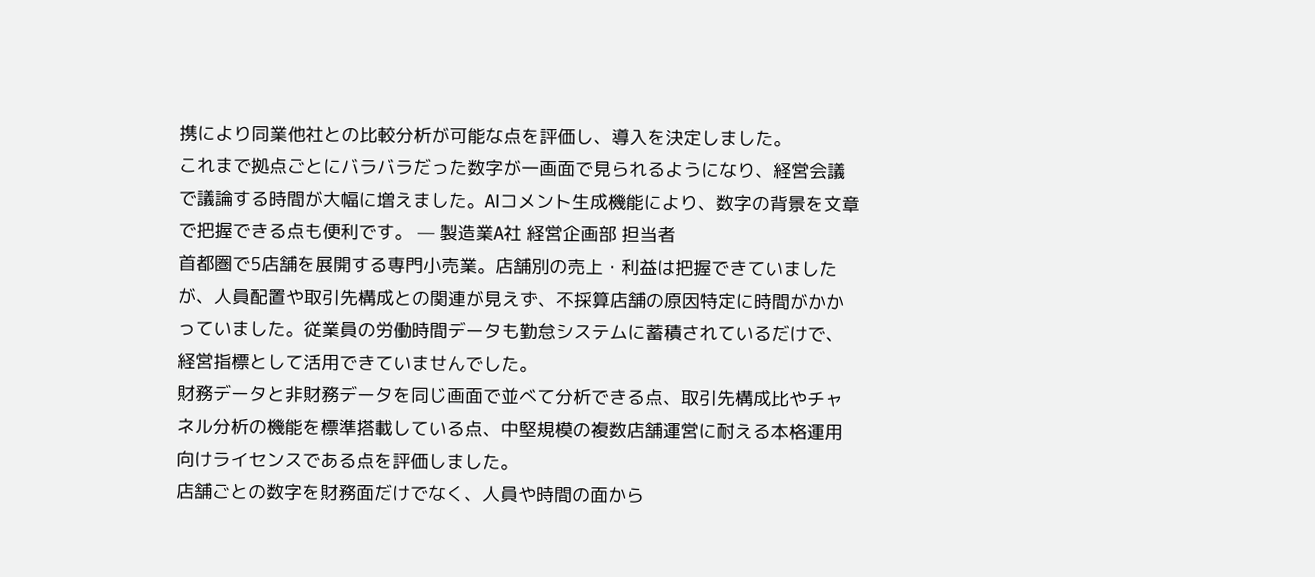携により同業他社との比較分析が可能な点を評価し、導入を決定しました。
これまで拠点ごとにバラバラだった数字が一画面で見られるようになり、経営会議で議論する時間が大幅に増えました。AIコメント生成機能により、数字の背景を文章で把握できる点も便利です。 — 製造業A社 経営企画部 担当者
首都圏で5店舗を展開する専門小売業。店舗別の売上・利益は把握できていましたが、人員配置や取引先構成との関連が見えず、不採算店舗の原因特定に時間がかかっていました。従業員の労働時間データも勤怠システムに蓄積されているだけで、経営指標として活用できていませんでした。
財務データと非財務データを同じ画面で並べて分析できる点、取引先構成比やチャネル分析の機能を標準搭載している点、中堅規模の複数店舗運営に耐える本格運用向けライセンスである点を評価しました。
店舗ごとの数字を財務面だけでなく、人員や時間の面から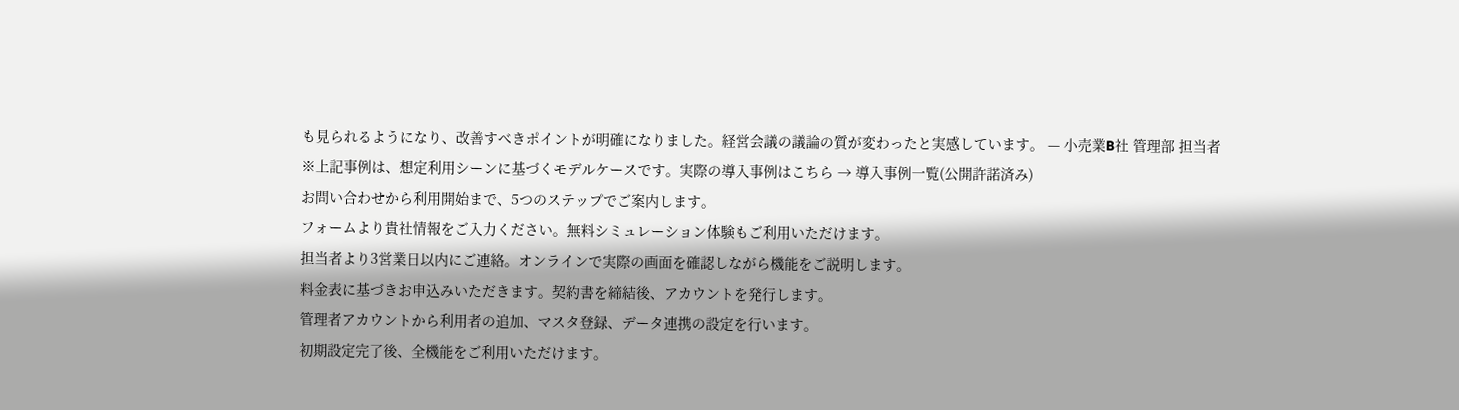も見られるようになり、改善すべきポイントが明確になりました。経営会議の議論の質が変わったと実感しています。 — 小売業B社 管理部 担当者
※上記事例は、想定利用シーンに基づくモデルケースです。実際の導入事例はこちら → 導入事例一覧(公開許諾済み)
お問い合わせから利用開始まで、5つのステップでご案内します。
フォームより貴社情報をご入力ください。無料シミュレーション体験もご利用いただけます。
担当者より3営業日以内にご連絡。オンラインで実際の画面を確認しながら機能をご説明します。
料金表に基づきお申込みいただきます。契約書を締結後、アカウントを発行します。
管理者アカウントから利用者の追加、マスタ登録、データ連携の設定を行います。
初期設定完了後、全機能をご利用いただけます。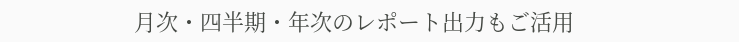月次・四半期・年次のレポート出力もご活用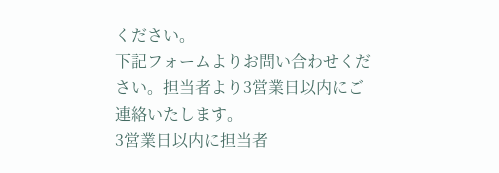ください。
下記フォームよりお問い合わせください。担当者より3営業日以内にご連絡いたします。
3営業日以内に担当者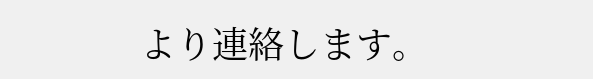より連絡します。